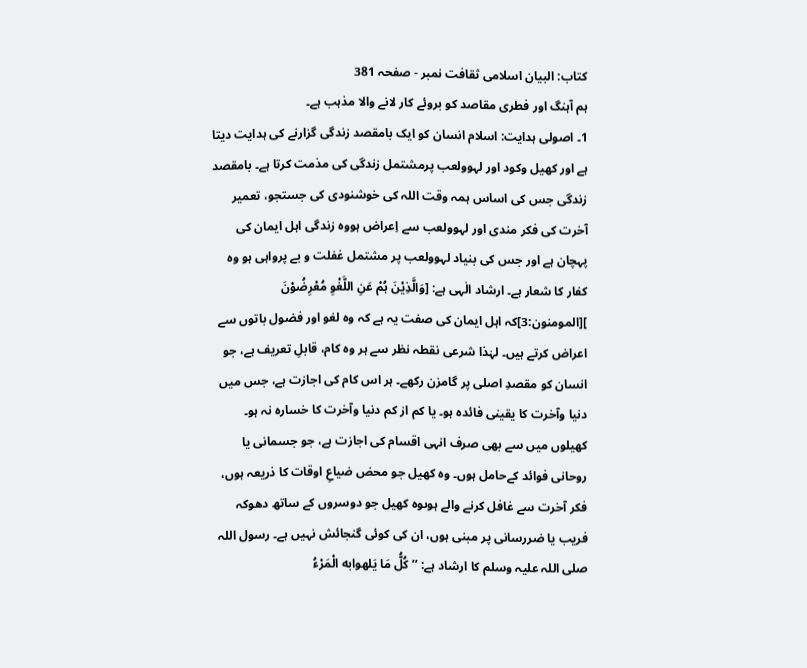کتاب: البیان اسلامی ثقافت نمبر - صفحہ 381
ہم آہنگ اور فطری مقاصد کو بروئے کار لانے والا مذہب ہے۔
1۔ اصولی ہدایت: اسلام انسان کو ایک بامقصد زندگی گزارنے کی ہدایت دیتا ہے اور کھیل وکود اور لہوولعب پرمشتمل زندگی کی مذمت کرتا ہے۔ بامقصد زندگی جس کی اساس ہمہ وقت اللہ کی خوشنودی کی جستجو، تعمیر آخرت کی فکر مندی اور لہوولعب سے اِعراض ہووہ زندگی اہل ایمان کی پہچان ہے اور جس کی بنیاد لہوولعب پر مشتمل غفلت و بے پرواہی ہو وہ کفار کا شعار ہے۔ ارشاد الٰہی ہے: [وَالَّذِیْنَ ہُمْ عَنِ اللَّغْوِ مُعْرِضُوْنَ ][المومنون:3]کہ اہل ایمان کی صفت یہ ہے کہ وہ لغو اور فضول باتوں سے اعراض کرتے ہیں۔ لہٰذا شرعی نقطہ نظر سے ہر وہ کام، قابلِ تعریف ہے، جو انسان کو مقصدِ اصلی پر گامزن رکھے۔ ہر اس کام کی اجازت ہے، جس میں دنیا وآخرت کا یقینی فائدہ ہو۔ یا کم از کم دنیا وآخرت کا خسارہ نہ ہو۔ کھیلوں میں سے بھی صرف انہی اقسام کی اجازت ہے، جو جسمانی یا روحانی فوائد کےحامل ہوں۔ وہ کھیل جو محض ضیاعِ اوقات کا ذریعہ ہوں، فکر آخرت سے غافل کرنے والے ہوںوہ کھیل جو دوسروں کے ساتھ دھوکہ فریب یا ضررسانی پر مبنی ہوں، ان کی کوئی گنجائش نہیں ہے۔ رسول اللہ صلی اللہ علیہ وسلم کا ارشاد ہے: ’’ کُلُّ مَا یَلهوابه الْمَرْءُ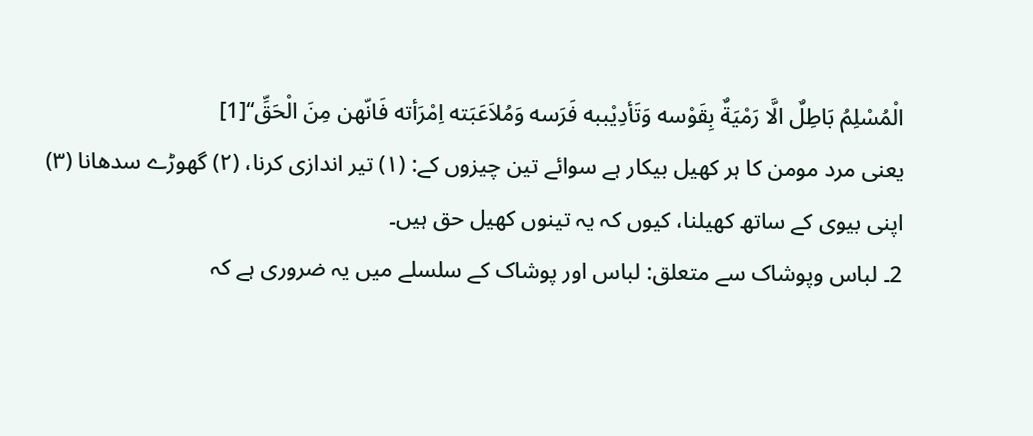الْمُسْلِمُ بَاطِلٌ الَّا رَمْیَةٌ بِقَوْسه وَتَأدِیْببه فَرَسه وَمُلاَعَبَته اِمْرَأته فَانّهن مِنَ الْحَقِّ‘‘[1]
یعنی مرد مومن کا ہر کھیل بیکار ہے سوائے تین چیزوں کے: (۱) تیر اندازی کرنا، (۲) گھوڑے سدھانا (۳) اپنی بیوی کے ساتھ کھیلنا، کیوں کہ یہ تینوں کھیل حق ہیں۔
2۔ لباس وپوشاک سے متعلق: لباس اور پوشاک کے سلسلے میں یہ ضروری ہے کہ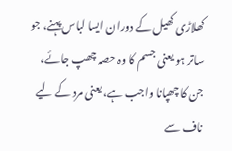کھلاڑی کھیل کے دوران ایسا لباس پہنے، جو ساتر ہو یعنی جسم کا وہ حصہ چھپ جائے، جن کا چھپانا واجب ہے، یعنی مرد کے لیے ناف سے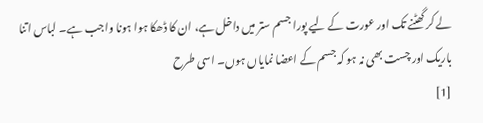لے کر گھٹنے تک اور عورت کے لیے پورا جسم ستر میں داخل ہے، ان کا ڈھکا ہوا ہونا واجب ہے۔ لباس اتنا باریک اور چست بھی نہ ہو کہ جسم کے اعضا نمایاں ہوں۔ اسی طرح
[1]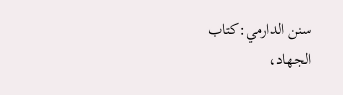سنن الدارمي:كتاب الجهاد،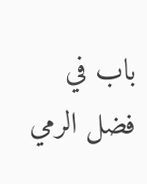باب في فضل الرمي